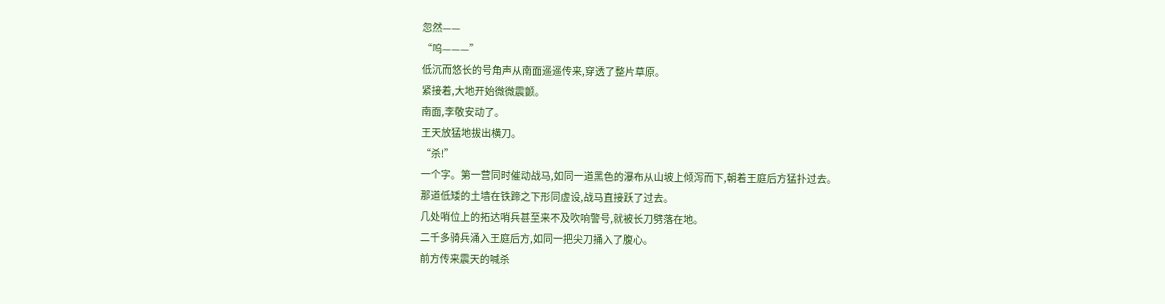忽然——
“呜———”
低沉而悠长的号角声从南面遥遥传来,穿透了整片草原。
紧接着,大地开始微微震颤。
南面,李敬安动了。
王天放猛地拔出横刀。
“杀!”
一个字。第一营同时催动战马,如同一道黑色的瀑布从山坡上倾泻而下,朝着王庭后方猛扑过去。
那道低矮的土墙在铁蹄之下形同虚设,战马直接跃了过去。
几处哨位上的拓达哨兵甚至来不及吹响警号,就被长刀劈落在地。
二千多骑兵涌入王庭后方,如同一把尖刀捅入了腹心。
前方传来震天的喊杀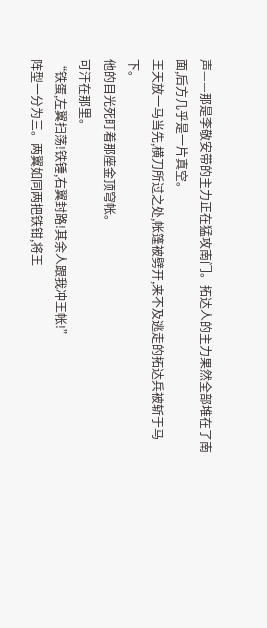声——那是李敬安带的主力正在猛攻南门。拓达人的主力果然全部堆在了南面,后方几乎是一片真空。
王天放一马当先,横刀所过之处,帐篷被劈开,来不及逃走的拓达兵被斩于马下。
他的目光死盯着那座金顶穹帐。
可汗在那里。
“铁蛋,左翼扫荡!铁锤,右翼封路!其余人跟我冲王帐!”
阵型一分为三。两翼如同两把铁钳,将王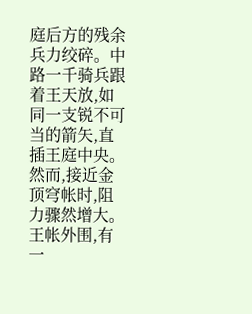庭后方的残余兵力绞碎。中路一千骑兵跟着王天放,如同一支锐不可当的箭矢,直插王庭中央。
然而,接近金顶穹帐时,阻力骤然增大。
王帐外围,有一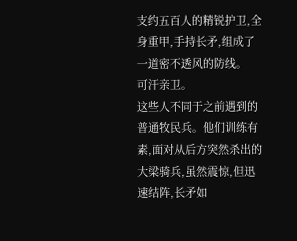支约五百人的精锐护卫,全身重甲,手持长矛,组成了一道密不透风的防线。
可汗亲卫。
这些人不同于之前遇到的普通牧民兵。他们训练有素,面对从后方突然杀出的大梁骑兵,虽然震惊,但迅速结阵,长矛如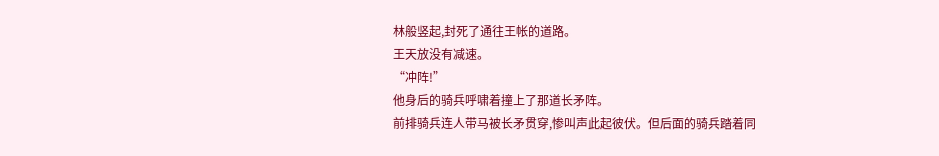林般竖起,封死了通往王帐的道路。
王天放没有减速。
“冲阵!”
他身后的骑兵呼啸着撞上了那道长矛阵。
前排骑兵连人带马被长矛贯穿,惨叫声此起彼伏。但后面的骑兵踏着同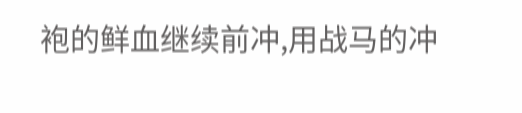袍的鲜血继续前冲,用战马的冲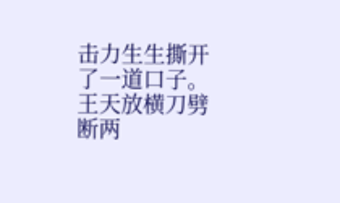击力生生撕开了一道口子。
王天放横刀劈断两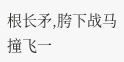根长矛,胯下战马撞飞一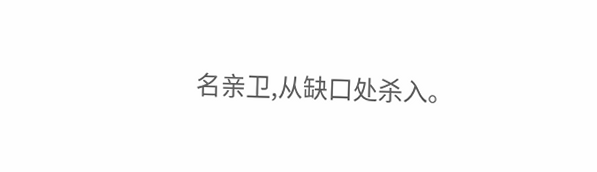名亲卫,从缺口处杀入。